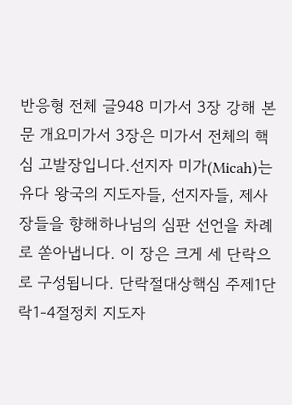반응형 전체 글948 미가서 3장 강해 본문 개요미가서 3장은 미가서 전체의 핵심 고발장입니다.선지자 미가(Micah)는 유다 왕국의 지도자들, 선지자들, 제사장들을 향해하나님의 심판 선언을 차례로 쏟아냅니다. 이 장은 크게 세 단락으로 구성됩니다. 단락절대상핵심 주제1단락1-4절정치 지도자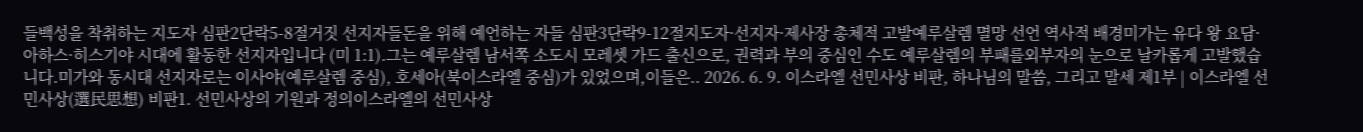들백성을 착취하는 지도자 심판2단락5-8절거짓 선지자들돈을 위해 예언하는 자들 심판3단락9-12절지도자·선지자·제사장 총체적 고발예루살렘 멸망 선언 역사적 배경미가는 유다 왕 요담·아하스·히스기야 시대에 활동한 선지자입니다 (미 1:1).그는 예루살렘 남서쪽 소도시 모레셋 가드 출신으로, 권력과 부의 중심인 수도 예루살렘의 부패를외부자의 눈으로 날카롭게 고발했습니다.미가와 동시대 선지자로는 이사야(예루살렘 중심), 호세아(북이스라엘 중심)가 있었으며,이들은.. 2026. 6. 9. 이스라엘 선민사상 비판, 하나님의 말씀, 그리고 말세 제1부 | 이스라엘 선민사상(選民思想) 비판1. 선민사상의 기원과 정의이스라엘의 선민사상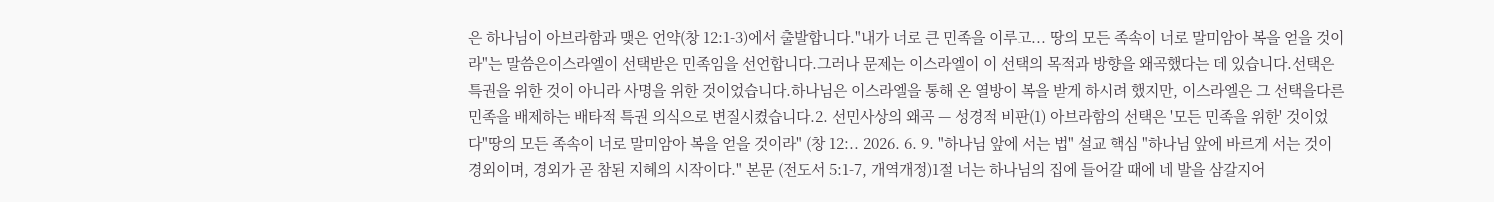은 하나님이 아브라함과 맺은 언약(창 12:1-3)에서 출발합니다."내가 너로 큰 민족을 이루고... 땅의 모든 족속이 너로 말미암아 복을 얻을 것이라"는 말씀은이스라엘이 선택받은 민족임을 선언합니다.그러나 문제는 이스라엘이 이 선택의 목적과 방향을 왜곡했다는 데 있습니다.선택은 특권을 위한 것이 아니라 사명을 위한 것이었습니다.하나님은 이스라엘을 통해 온 열방이 복을 받게 하시려 했지만, 이스라엘은 그 선택을다른 민족을 배제하는 배타적 특권 의식으로 변질시켰습니다.2. 선민사상의 왜곡 — 성경적 비판(1) 아브라함의 선택은 '모든 민족을 위한' 것이었다"땅의 모든 족속이 너로 말미암아 복을 얻을 것이라" (창 12:.. 2026. 6. 9. "하나님 앞에 서는 법" 설교 핵심 "하나님 앞에 바르게 서는 것이 경외이며, 경외가 곧 참된 지혜의 시작이다." 본문 (전도서 5:1-7, 개역개정)1절 너는 하나님의 집에 들어갈 때에 네 발을 삼갈지어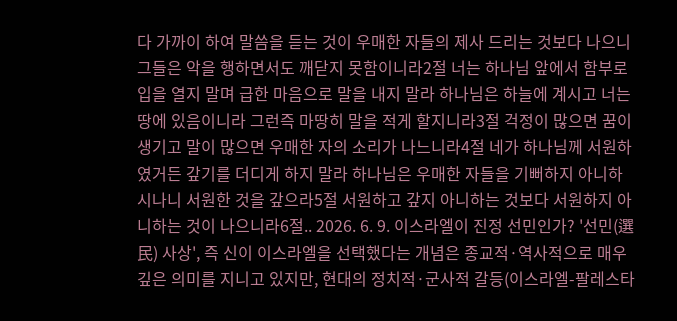다 가까이 하여 말씀을 듣는 것이 우매한 자들의 제사 드리는 것보다 나으니 그들은 악을 행하면서도 깨닫지 못함이니라2절 너는 하나님 앞에서 함부로 입을 열지 말며 급한 마음으로 말을 내지 말라 하나님은 하늘에 계시고 너는 땅에 있음이니라 그런즉 마땅히 말을 적게 할지니라3절 걱정이 많으면 꿈이 생기고 말이 많으면 우매한 자의 소리가 나느니라4절 네가 하나님께 서원하였거든 갚기를 더디게 하지 말라 하나님은 우매한 자들을 기뻐하지 아니하시나니 서원한 것을 갚으라5절 서원하고 갚지 아니하는 것보다 서원하지 아니하는 것이 나으니라6절.. 2026. 6. 9. 이스라엘이 진정 선민인가? '선민(選民) 사상', 즉 신이 이스라엘을 선택했다는 개념은 종교적·역사적으로 매우 깊은 의미를 지니고 있지만, 현대의 정치적·군사적 갈등(이스라엘-팔레스타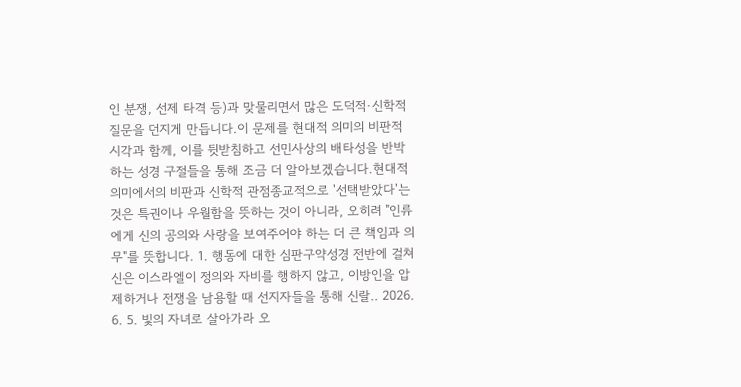인 분쟁, 선제 타격 등)과 맞물리면서 많은 도덕적·신학적 질문을 던지게 만듭니다.이 문제를 현대적 의미의 비판적 시각과 함께, 이를 뒷받침하고 선민사상의 배타성을 반박하는 성경 구절들을 통해 조금 더 알아보겠습니다.현대적 의미에서의 비판과 신학적 관점종교적으로 '선택받았다'는 것은 특권이나 우월함을 뜻하는 것이 아니라, 오히려 "인류에게 신의 공의와 사랑을 보여주어야 하는 더 큰 책임과 의무"를 뜻합니다. 1. 행동에 대한 심판구약성경 전반에 걸쳐 신은 이스라엘이 정의와 자비를 행하지 않고, 이방인을 압제하거나 전쟁을 남용할 때 선지자들을 통해 신랄.. 2026. 6. 5. 빛의 자녀로 살아가라 오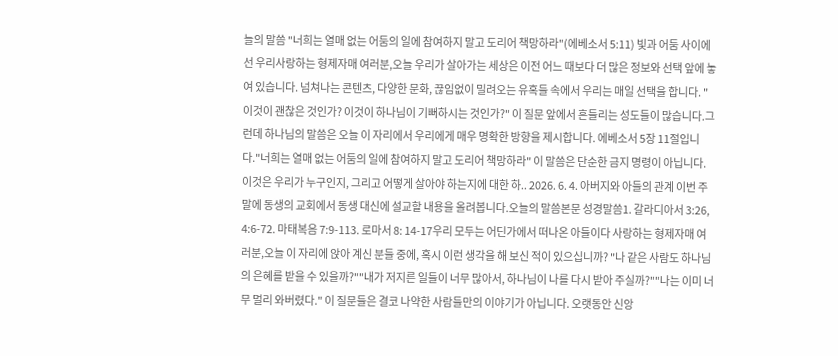늘의 말씀 "너희는 열매 없는 어둠의 일에 참여하지 말고 도리어 책망하라"(에베소서 5:11) 빛과 어둠 사이에 선 우리사랑하는 형제자매 여러분,오늘 우리가 살아가는 세상은 이전 어느 때보다 더 많은 정보와 선택 앞에 놓여 있습니다. 넘쳐나는 콘텐츠, 다양한 문화, 끊임없이 밀려오는 유혹들 속에서 우리는 매일 선택을 합니다. "이것이 괜찮은 것인가? 이것이 하나님이 기뻐하시는 것인가?" 이 질문 앞에서 흔들리는 성도들이 많습니다.그런데 하나님의 말씀은 오늘 이 자리에서 우리에게 매우 명확한 방향을 제시합니다. 에베소서 5장 11절입니다."너희는 열매 없는 어둠의 일에 참여하지 말고 도리어 책망하라" 이 말씀은 단순한 금지 명령이 아닙니다. 이것은 우리가 누구인지, 그리고 어떻게 살아야 하는지에 대한 하.. 2026. 6. 4. 아버지와 아들의 관계 이번 주말에 동생의 교회에서 동생 대신에 설교할 내용을 올려봅니다.오늘의 말씀본문 성경말씀1. 갈라디아서 3:26, 4:6-72. 마태복음 7:9-113. 로마서 8: 14-17우리 모두는 어딘가에서 떠나온 아들이다 사랑하는 형제자매 여러분,오늘 이 자리에 앉아 계신 분들 중에, 혹시 이런 생각을 해 보신 적이 있으십니까? "나 같은 사람도 하나님의 은혜를 받을 수 있을까?""내가 저지른 일들이 너무 많아서, 하나님이 나를 다시 받아 주실까?""나는 이미 너무 멀리 와버렸다." 이 질문들은 결코 나약한 사람들만의 이야기가 아닙니다. 오랫동안 신앙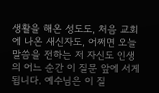생활을 해온 성도도, 처음 교회에 나온 새신자도, 어쩌면 오늘 말씀을 전하는 저 자신도 인생의 어느 순간 이 질문 앞에 서게 됩니다. 예수님은 이 질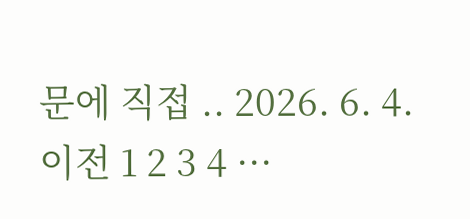문에 직접 .. 2026. 6. 4. 이전 1 2 3 4 ···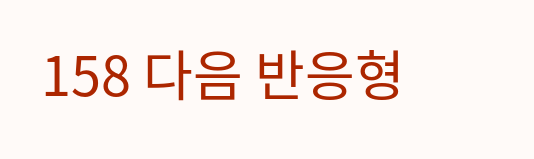158 다음 반응형